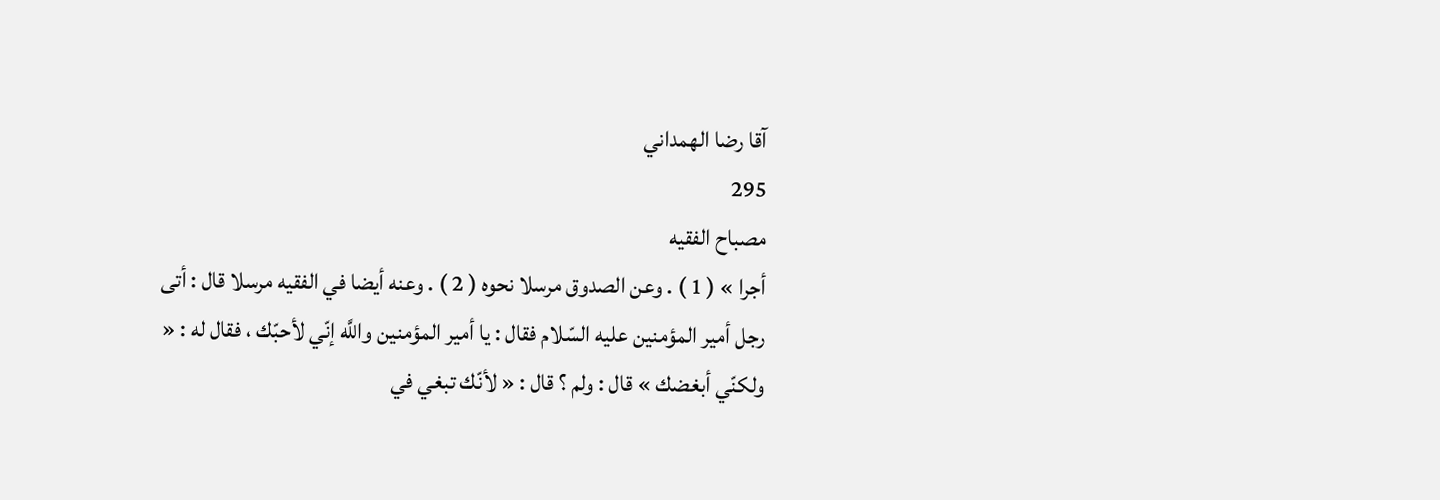آقا رضا الهمداني
295
مصباح الفقيه
أجرا » ( 1 ) . وعن الصدوق مرسلا نحوه ( 2 ) . وعنه أيضا في الفقيه مرسلا قال : أتى رجل أمير المؤمنين عليه السّلام فقال : يا أمير المؤمنين واللَّه إنّي لأحبّك ، فقال له : « ولكنّي أبغضك » قال : ولم ؟ قال : « لأنّك تبغي في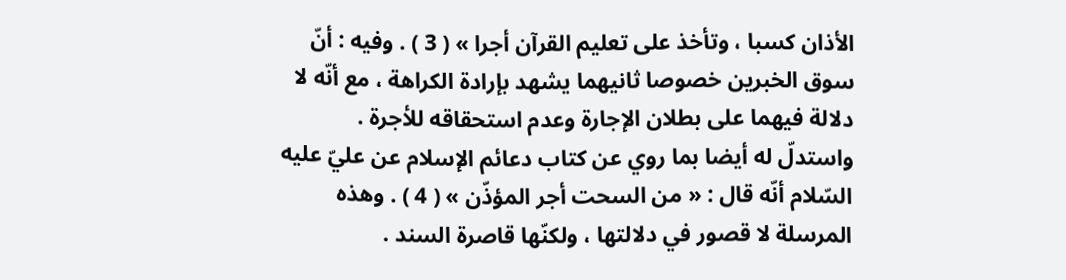الأذان كسبا ، وتأخذ على تعليم القرآن أجرا » ( 3 ) . وفيه : أنّ سوق الخبرين خصوصا ثانيهما يشهد بإرادة الكراهة ، مع أنّه لا دلالة فيهما على بطلان الإجارة وعدم استحقاقه للأجرة . واستدلّ له أيضا بما روي عن كتاب دعائم الإسلام عن عليّ عليه السّلام أنّه قال : « من السحت أجر المؤذّن » ( 4 ) . وهذه المرسلة لا قصور في دلالتها ، ولكنّها قاصرة السند .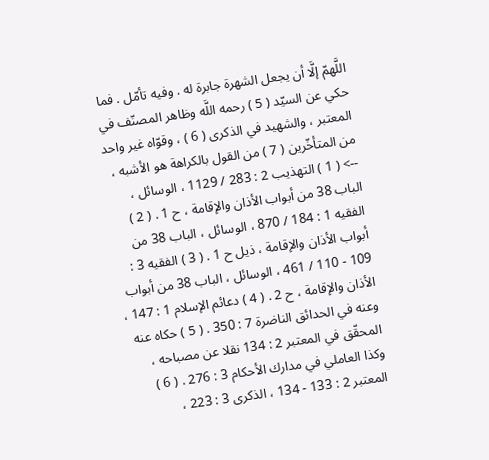اللَّهمّ إلَّا أن يجعل الشهرة جابرة له . وفيه تأمّل . فما حكي عن السيّد ( 5 ) رحمه اللَّه وظاهر المصنّف في المعتبر ، والشهيد في الذكرى ( 6 ) ، وقوّاه غير واحد من المتأخّرين ( 7 ) من القول بالكراهة هو الأشبه ،
--> ( 1 ) التهذيب 2 : 283 / 1129 ، الوسائل ، الباب 38 من أبواب الأذان والإقامة ، ح 1 . ( 2 ) الفقيه 1 : 184 / 870 ، الوسائل ، الباب 38 من أبواب الأذان والإقامة ، ذيل ح 1 . ( 3 ) الفقيه 3 : 109 - 110 / 461 ، الوسائل ، الباب 38 من أبواب الأذان والإقامة ، ح 2 . ( 4 ) دعائم الإسلام 1 : 147 ، وعنه في الحدائق الناضرة 7 : 350 . ( 5 ) حكاه عنه المحقّق في المعتبر 2 : 134 نقلا عن مصباحه ، وكذا العاملي في مدارك الأحكام 3 : 276 . ( 6 ) المعتبر 2 : 133 - 134 ، الذكرى 3 : 223 ،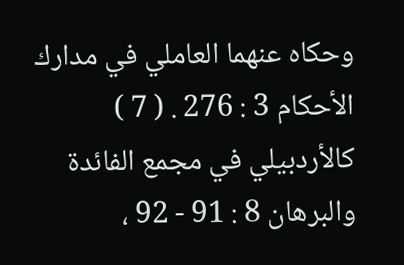وحكاه عنهما العاملي في مدارك الأحكام 3 : 276 . ( 7 ) كالأردبيلي في مجمع الفائدة والبرهان 8 : 91 - 92 ،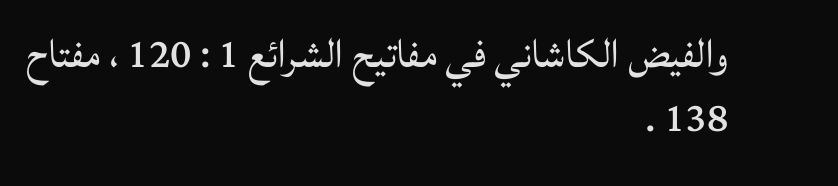والفيض الكاشاني في مفاتيح الشرائع 1 : 120 ، مفتاح 138 .